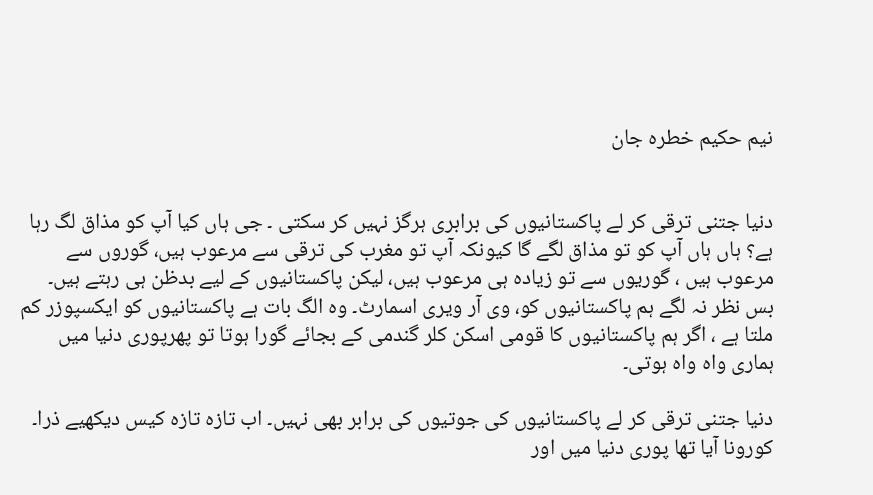نیم حکیم خطرہ جان


دنیا جتنی ترقی کر لے پاکستانیوں کی برابری ہرگز نہیں کر سکتی ۔ جی ہاں کیا آپ کو مذاق لگ رہا ہے؟ ہاں ہاں آپ کو تو مذاق لگے گا کیونکہ آپ تو مغرب کی ترقی سے مرعوب ہیں، گوروں سے مرعوب ہیں ، گوریوں سے تو زیادہ ہی مرعوب ہیں، لیکن پاکستانیوں کے لیے بدظن ہی رہتے ہیں۔ بس نظر نہ لگے ہم پاکستانیوں کو، وی آر ویری اسمارٹ۔ وہ الگ بات ہے پاکستانیوں کو ایکسپوزر کم ملتا ہے ، اگر ہم پاکستانیوں کا قومی اسکن کلر گندمی کے بجائے گورا ہوتا تو پھرپوری دنیا میں ہماری واہ واہ ہوتی۔

دنیا جتنی ترقی کر لے پاکستانیوں کی جوتیوں کی برابر بھی نہیں۔ اب تازہ تازہ کیس دیکھیے ذرا۔ کورونا آیا تھا پوری دنیا میں اور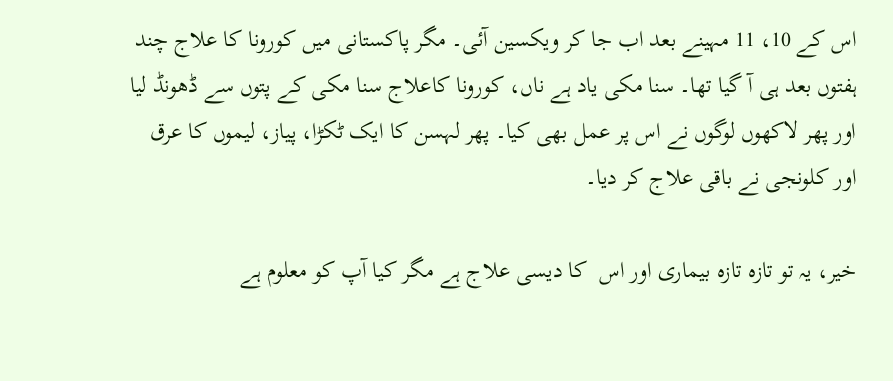اس کے 10، 11 مہینے بعد اب جا کر ویکسین آئی۔ مگر پاکستانی میں کورونا کا علاج چند ہفتوں بعد ہی آ گیا تھا۔ سنا مکی یاد ہے ناں، کورونا کاعلاج سنا مکی کے پتوں سے ڈھونڈ لیا اور پھر لاکھوں لوگوں نے اس پر عمل بھی کیا۔ پھر لہسن کا ایک ٹکڑا، پیاز، لیموں کا عرق اور کلونجی نے باقی علاج کر دیا۔

خیر، یہ تو تازہ تازہ بیماری اور اس  کا دیسی علاج ہے مگر کیا آپ کو معلوم ہے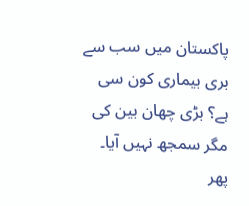پاکستان میں سب سے بری بیماری کون سی ہے؟ بڑی چھان بین کی مگر سمجھ نہیں آیا۔ پھر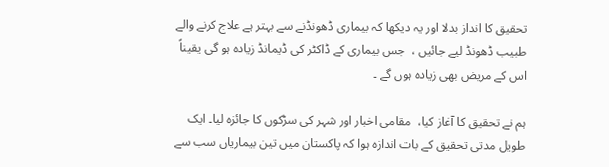تحقیق کا انداز بدلا اور یہ دیکھا کہ بیماری ڈھونڈنے سے بہتر ہے علاج کرنے والے طبیب ڈھونڈ لیے جائیں ،  جس بیماری کے ڈاکٹر کی ڈیمانڈ زیادہ ہو گی یقیناً اس کے مریض بھی زیادہ ہوں گے ۔

ہم نے تحقیق کا آغاز کیا،  مقامی اخبار اور شہر کی سڑکوں کا جائزہ لیا۔ ایک طویل مدتی تحقیق کے بات اندازہ ہوا کہ پاکستان میں تین بیماریاں سب سے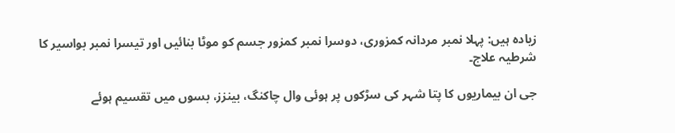زیادہ ہیں: پہلا نمبر مردانہ کمزوری، دوسرا نمبر کمزور جسم کو موٹا بنائیں اور تیسرا نمبر بواسیر کا شرطیہ علاج۔

جی ان بیماریوں کا پتا شہر کی سڑکوں پر ہوئی وال چاکنگ، بینزز، بسوں میں تقسیم ہوئے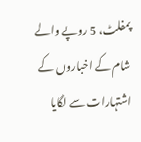پمفلٹ، 5 روپے والے شام کے اخباروں کے اشتہارات سے لگایا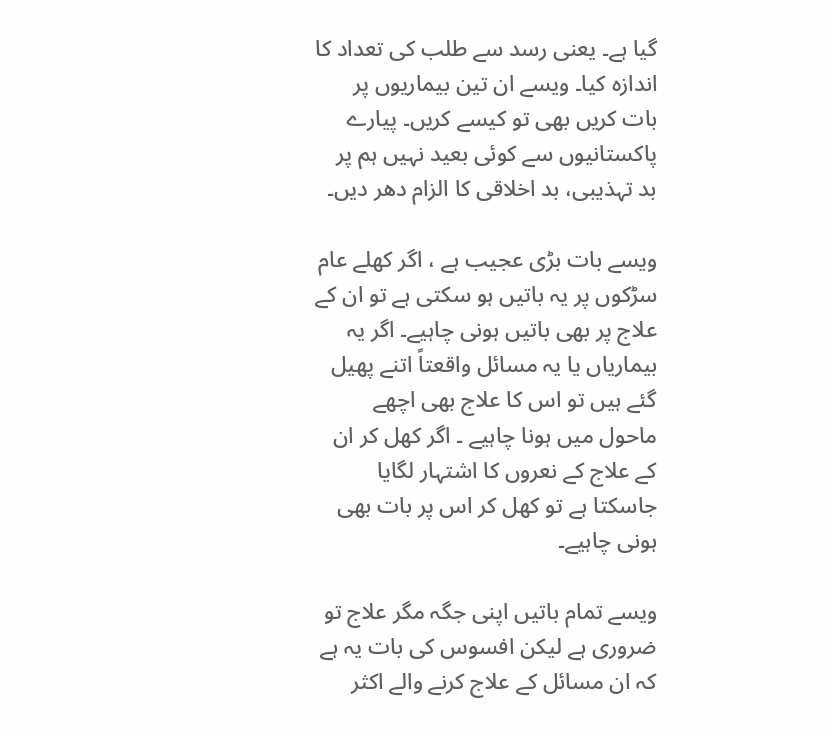گیا ہے۔ یعنی رسد سے طلب کی تعداد کا اندازہ کیا۔ ویسے ان تین بیماریوں پر بات کریں بھی تو کیسے کریں۔ پیارے پاکستانیوں سے کوئی بعید نہیں ہم پر بد تہذیبی، بد اخلاقی کا الزام دھر دیں۔

ویسے بات بڑی عجیب ہے ، اگر کھلے عام سڑکوں پر یہ باتیں ہو سکتی ہے تو ان کے علاج پر بھی باتیں ہونی چاہیے۔ اگر یہ بیماریاں یا یہ مسائل واقعتاً اتنے پھیل گئے ہیں تو اس کا علاج بھی اچھے ماحول میں ہونا چاہیے ۔ اگر کھل کر ان کے علاج کے نعروں کا اشتہار لگایا جاسکتا ہے تو کھل کر اس پر بات بھی ہونی چاہیے۔

ویسے تمام باتیں اپنی جگہ مگر علاج تو ضروری ہے لیکن افسوس کی بات یہ ہے کہ ان مسائل کے علاج کرنے والے اکثر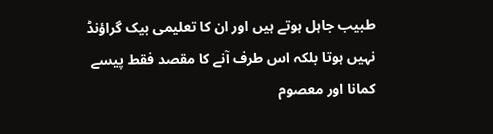طبیب جاہل ہوتے ہیں اور ان کا تعلیمی بیک گراؤنڈ نہیں ہوتا بلکہ اس طرف آنے کا مقصد فقط پیسے کمانا اور معصوم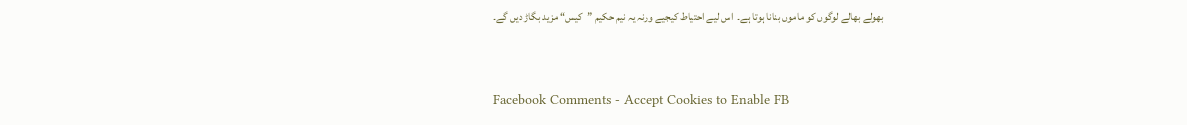بھولے بھالے لوگوں کو ماموں بنانا ہوتا ہے۔  اس لیے احتیاط کیجیے ورنہ یہ نیم حکیم ”کیس“ مزید بگاڑ دیں گے۔


Facebook Comments - Accept Cookies to Enable FB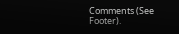Comments (See Footer).